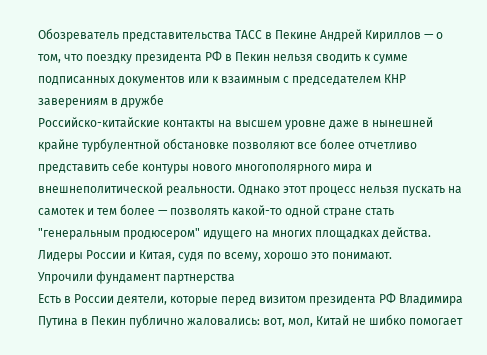Обозреватель представительства ТАСС в Пекине Андрей Кириллов — о том, что поездку президента РФ в Пекин нельзя сводить к сумме подписанных документов или к взаимным с председателем КНР заверениям в дружбе
Российско-китайские контакты на высшем уровне даже в нынешней крайне турбулентной обстановке позволяют все более отчетливо представить себе контуры нового многополярного мира и внешнеполитической реальности. Однако этот процесс нельзя пускать на самотек и тем более — позволять какой-то одной стране стать "генеральным продюсером" идущего на многих площадках действа.
Лидеры России и Китая, судя по всему, хорошо это понимают.
Упрочили фундамент партнерства
Есть в России деятели, которые перед визитом президента РФ Владимира Путина в Пекин публично жаловались: вот, мол, Китай не шибко помогает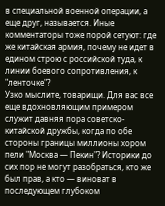в специальной военной операции, а еще друг, называется. Иные комментаторы тоже порой сетуют: где же китайская армия, почему не идет в едином строю с российской туда, к линии боевого сопротивления, к "ленточке"?
Узко мыслите, товарищи. Для вас все еще вдохновляющим примером служит давняя пора советско-китайской дружбы, когда по обе стороны границы миллионы хором пели "Москва — Пекин"? Историки до сих пор не могут разобраться, кто же был прав, а кто — виноват в последующем глубоком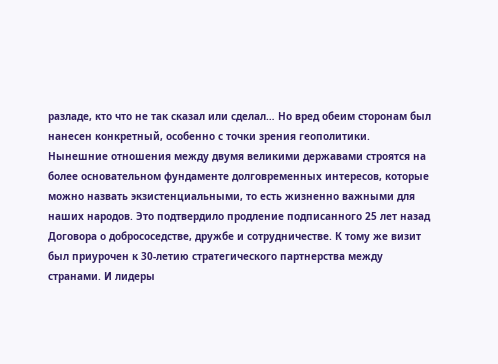разладе, кто что не так сказал или сделал… Но вред обеим сторонам был нанесен конкретный, особенно с точки зрения геополитики.
Нынешние отношения между двумя великими державами строятся на более основательном фундаменте долговременных интересов, которые можно назвать экзистенциальными, то есть жизненно важными для наших народов. Это подтвердило продление подписанного 25 лет назад Договора о добрососедстве, дружбе и сотрудничестве. К тому же визит был приурочен к 30-летию стратегического партнерства между странами. И лидеры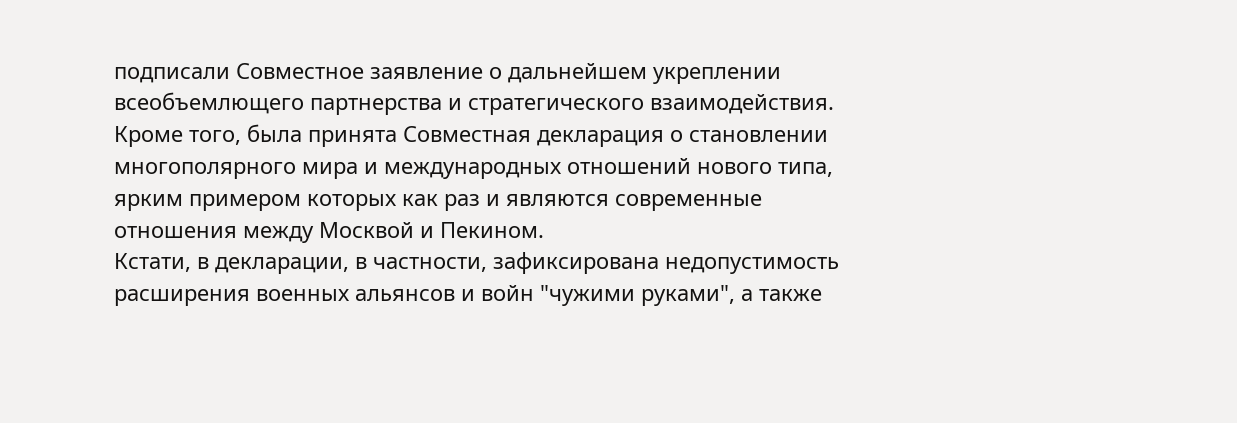подписали Совместное заявление о дальнейшем укреплении всеобъемлющего партнерства и стратегического взаимодействия. Кроме того, была принята Совместная декларация о становлении многополярного мира и международных отношений нового типа, ярким примером которых как раз и являются современные отношения между Москвой и Пекином.
Кстати, в декларации, в частности, зафиксирована недопустимость расширения военных альянсов и войн "чужими руками", а также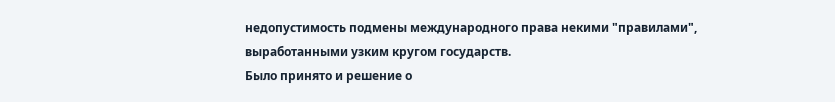недопустимость подмены международного права некими "правилами", выработанными узким кругом государств.
Было принято и решение о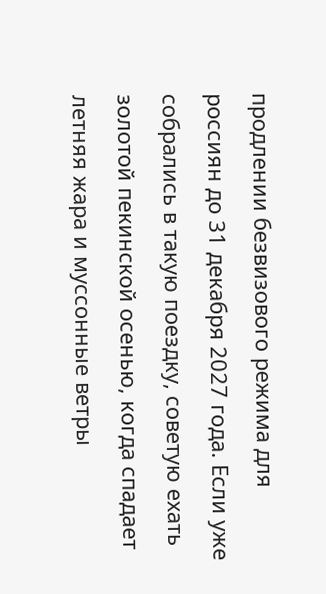продлении безвизового режима для россиян до 31 декабря 2027 года. Если уже собрались в такую поездку, советую ехать золотой пекинской осенью, когда спадает летняя жара и муссонные ветры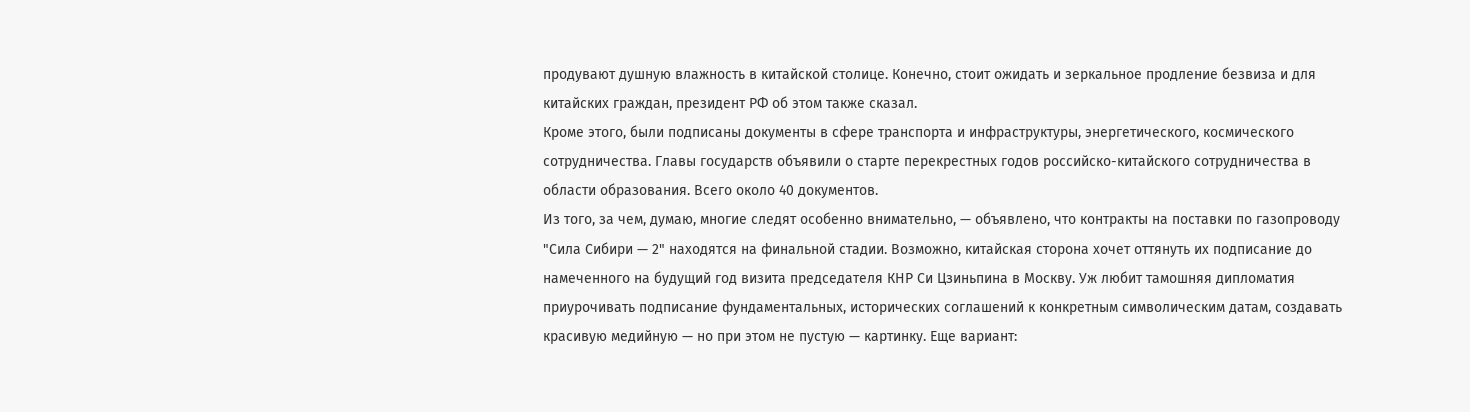продувают душную влажность в китайской столице. Конечно, стоит ожидать и зеркальное продление безвиза и для китайских граждан, президент РФ об этом также сказал.
Кроме этого, были подписаны документы в сфере транспорта и инфраструктуры, энергетического, космического сотрудничества. Главы государств объявили о старте перекрестных годов российско-китайского сотрудничества в области образования. Всего около 40 документов.
Из того, за чем, думаю, многие следят особенно внимательно, — объявлено, что контракты на поставки по газопроводу "Сила Сибири — 2" находятся на финальной стадии. Возможно, китайская сторона хочет оттянуть их подписание до намеченного на будущий год визита председателя КНР Си Цзиньпина в Москву. Уж любит тамошняя дипломатия приурочивать подписание фундаментальных, исторических соглашений к конкретным символическим датам, создавать красивую медийную — но при этом не пустую — картинку. Еще вариант: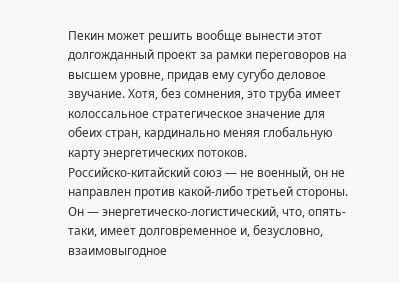Пекин может решить вообще вынести этот долгожданный проект за рамки переговоров на высшем уровне, придав ему сугубо деловое звучание. Хотя, без сомнения, это труба имеет колоссальное стратегическое значение для обеих стран, кардинально меняя глобальную карту энергетических потоков.
Российско-китайский союз — не военный, он не направлен против какой-либо третьей стороны. Он — энергетическо-логистический, что, опять-таки, имеет долговременное и, безусловно, взаимовыгодное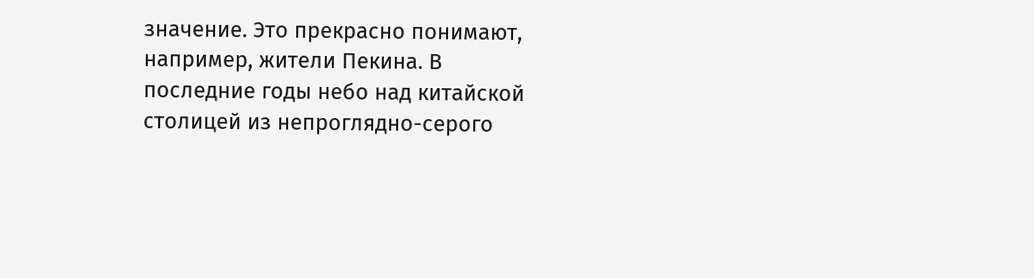значение. Это прекрасно понимают, например, жители Пекина. В последние годы небо над китайской столицей из непроглядно-серого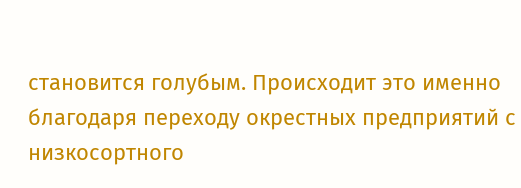становится голубым. Происходит это именно благодаря переходу окрестных предприятий с низкосортного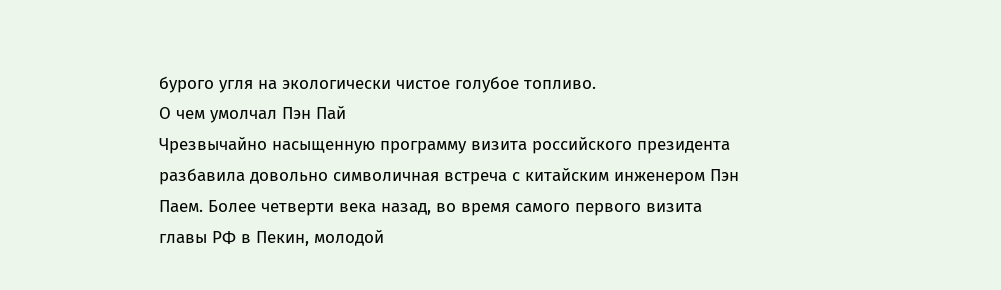бурого угля на экологически чистое голубое топливо.
О чем умолчал Пэн Пай
Чрезвычайно насыщенную программу визита российского президента разбавила довольно символичная встреча с китайским инженером Пэн Паем. Более четверти века назад, во время самого первого визита главы РФ в Пекин, молодой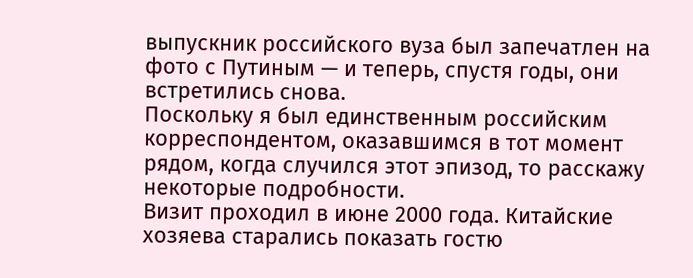выпускник российского вуза был запечатлен на фото с Путиным — и теперь, спустя годы, они встретились снова.
Поскольку я был единственным российским корреспондентом, оказавшимся в тот момент рядом, когда случился этот эпизод, то расскажу некоторые подробности.
Визит проходил в июне 2000 года. Китайские хозяева старались показать гостю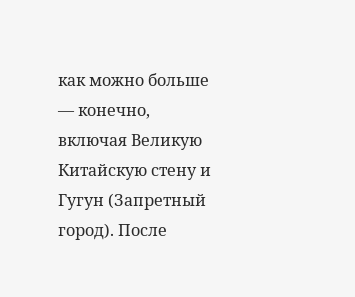как можно больше — конечно, включая Великую Китайскую стену и Гугун (Запретный город). После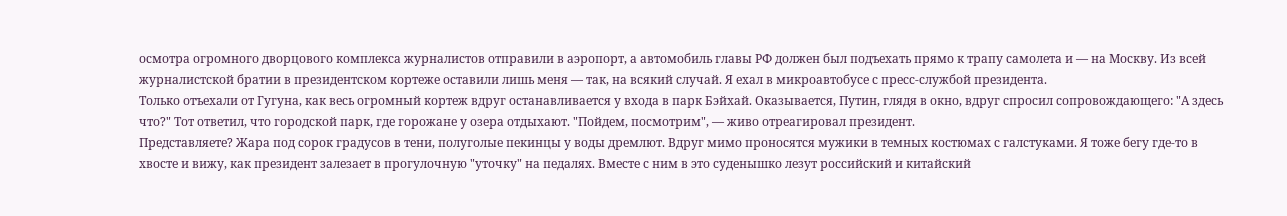осмотра огромного дворцового комплекса журналистов отправили в аэропорт, а автомобиль главы РФ должен был подъехать прямо к трапу самолета и — на Москву. Из всей журналистской братии в президентском кортеже оставили лишь меня — так, на всякий случай. Я ехал в микроавтобусе с пресс-службой президента.
Только отъехали от Гугуна, как весь огромный кортеж вдруг останавливается у входа в парк Бэйхай. Оказывается, Путин, глядя в окно, вдруг спросил сопровождающего: "А здесь что?" Тот ответил, что городской парк, где горожане у озера отдыхают. "Пойдем, посмотрим", — живо отреагировал президент.
Представляете? Жара под сорок градусов в тени, полуголые пекинцы у воды дремлют. Вдруг мимо проносятся мужики в темных костюмах с галстуками. Я тоже бегу где-то в хвосте и вижу, как президент залезает в прогулочную "уточку" на педалях. Вместе с ним в это суденышко лезут российский и китайский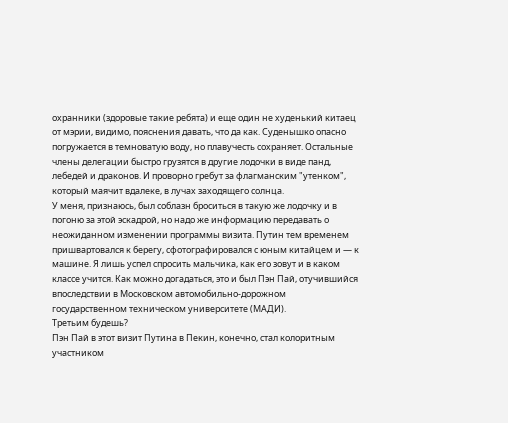охранники (здоровые такие ребята) и еще один не худенький китаец от мэрии, видимо, пояснения давать, что да как. Суденышко опасно погружается в темноватую воду, но плавучесть сохраняет. Остальные члены делегации быстро грузятся в другие лодочки в виде панд, лебедей и драконов. И проворно гребут за флагманским "утенком", который маячит вдалеке, в лучах заходящего солнца.
У меня, признаюсь, был соблазн броситься в такую же лодочку и в погоню за этой эскадрой, но надо же информацию передавать о неожиданном изменении программы визита. Путин тем временем пришвартовался к берегу, сфотографировался с юным китайцем и — к машине. Я лишь успел спросить мальчика, как его зовут и в каком классе учится. Как можно догадаться, это и был Пэн Пай, отучившийся впоследствии в Московском автомобильно-дорожном государственном техническом университете (МАДИ).
Третьим будешь?
Пэн Пай в этот визит Путина в Пекин, конечно, стал колоритным участником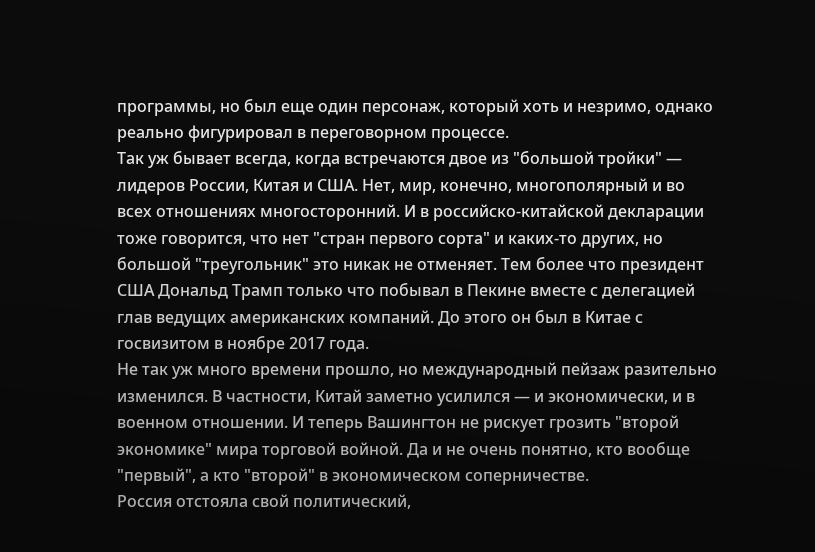программы, но был еще один персонаж, который хоть и незримо, однако реально фигурировал в переговорном процессе.
Так уж бывает всегда, когда встречаются двое из "большой тройки" — лидеров России, Китая и США. Нет, мир, конечно, многополярный и во всех отношениях многосторонний. И в российско-китайской декларации тоже говорится, что нет "стран первого сорта" и каких-то других, но большой "треугольник" это никак не отменяет. Тем более что президент США Дональд Трамп только что побывал в Пекине вместе с делегацией глав ведущих американских компаний. До этого он был в Китае с госвизитом в ноябре 2017 года.
Не так уж много времени прошло, но международный пейзаж разительно изменился. В частности, Китай заметно усилился — и экономически, и в военном отношении. И теперь Вашингтон не рискует грозить "второй экономике" мира торговой войной. Да и не очень понятно, кто вообще "первый", а кто "второй" в экономическом соперничестве.
Россия отстояла свой политический,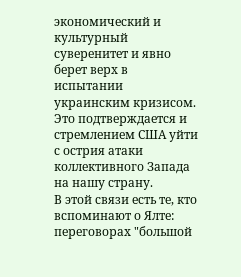экономический и культурный суверенитет и явно берет верх в испытании украинским кризисом. Это подтверждается и стремлением США уйти с острия атаки коллективного Запада на нашу страну.
В этой связи есть те, кто вспоминают о Ялте: переговорах "большой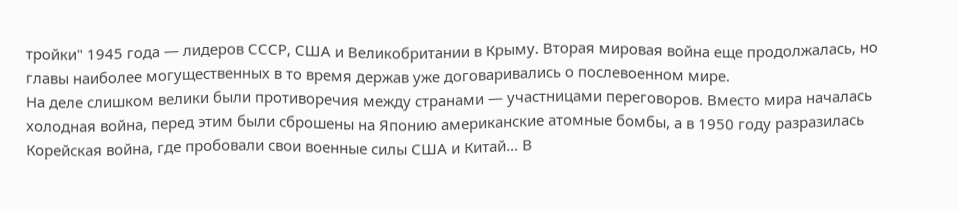тройки" 1945 года — лидеров СССР, США и Великобритании в Крыму. Вторая мировая война еще продолжалась, но главы наиболее могущественных в то время держав уже договаривались о послевоенном мире.
На деле слишком велики были противоречия между странами — участницами переговоров. Вместо мира началась холодная война, перед этим были сброшены на Японию американские атомные бомбы, а в 1950 году разразилась Корейская война, где пробовали свои военные силы США и Китай… В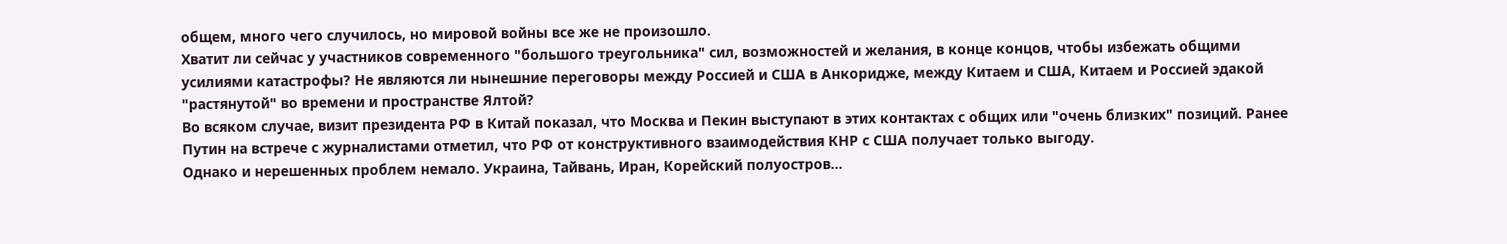общем, много чего случилось, но мировой войны все же не произошло.
Хватит ли сейчас у участников современного "большого треугольника" сил, возможностей и желания, в конце концов, чтобы избежать общими усилиями катастрофы? Не являются ли нынешние переговоры между Россией и США в Анкоридже, между Китаем и США, Китаем и Россией эдакой "растянутой" во времени и пространстве Ялтой?
Во всяком случае, визит президента РФ в Китай показал, что Москва и Пекин выступают в этих контактах с общих или "очень близких" позиций. Ранее Путин на встрече с журналистами отметил, что РФ от конструктивного взаимодействия КНР с США получает только выгоду.
Однако и нерешенных проблем немало. Украина, Тайвань, Иран, Корейский полуостров…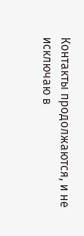Контакты продолжаются, и не исключаю в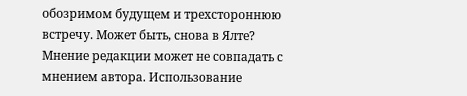обозримом будущем и трехстороннюю встречу. Может быть, снова в Ялте?
Мнение редакции может не совпадать с мнением автора. Использование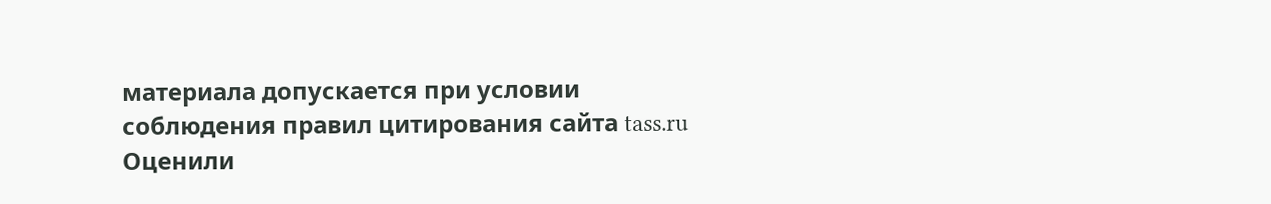материала допускается при условии соблюдения правил цитирования сайта tass.ru
Оценили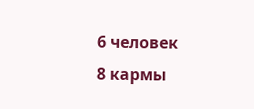6 человек
8 кармы